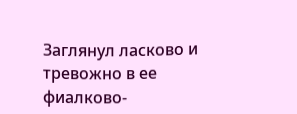Заглянул ласково и тревожно в ее фиалково-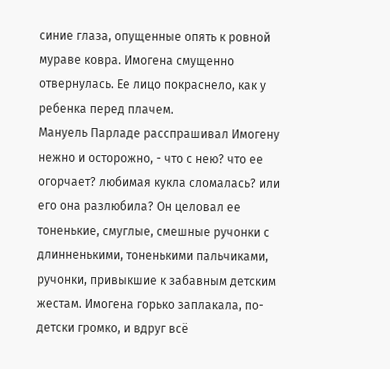синие глаза, опущенные опять к ровной мураве ковра. Имогена смущенно отвернулась. Ее лицо покраснело, как у ребенка перед плачем.
Мануель Парладе расспрашивал Имогену нежно и осторожно, - что с нею? что ее огорчает? любимая кукла сломалась? или его она разлюбила? Он целовал ее тоненькие, смуглые, смешные ручонки с длинненькими, тоненькими пальчиками, ручонки, привыкшие к забавным детским жестам. Имогена горько заплакала, по-детски громко, и вдруг всё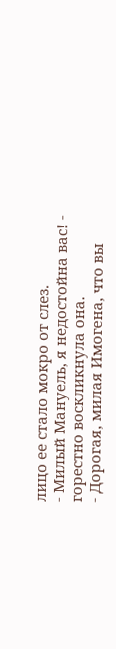лицо ее стало мокро от слез.
- Милый Мануель, я недостойна вас! - горестно воскликнула она.
- Дорогая, милая Имогена, что вы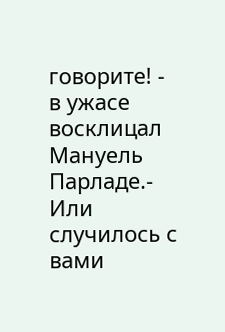говорите! - в ужасе восклицал Мануель Парладе.- Или случилось с вами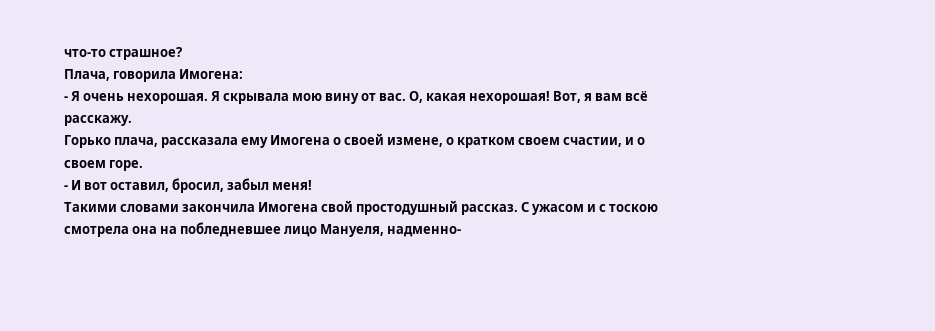что-то страшное?
Плача, говорила Имогена:
- Я очень нехорошая. Я скрывала мою вину от вас. О, какая нехорошая! Вот, я вам всё расскажу.
Горько плача, рассказала ему Имогена о своей измене, о кратком своем счастии, и о своем горе.
- И вот оставил, бросил, забыл меня!
Такими словами закончила Имогена свой простодушный рассказ. С ужасом и с тоскою смотрела она на побледневшее лицо Мануеля, надменно-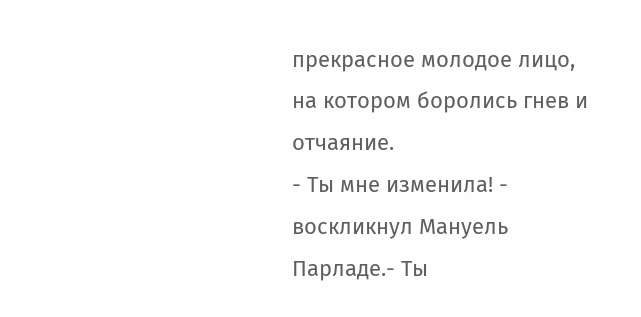прекрасное молодое лицо, на котором боролись гнев и отчаяние.
- Ты мне изменила! - воскликнул Мануель Парладе.- Ты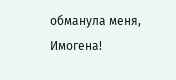обманула меня, Имогена!